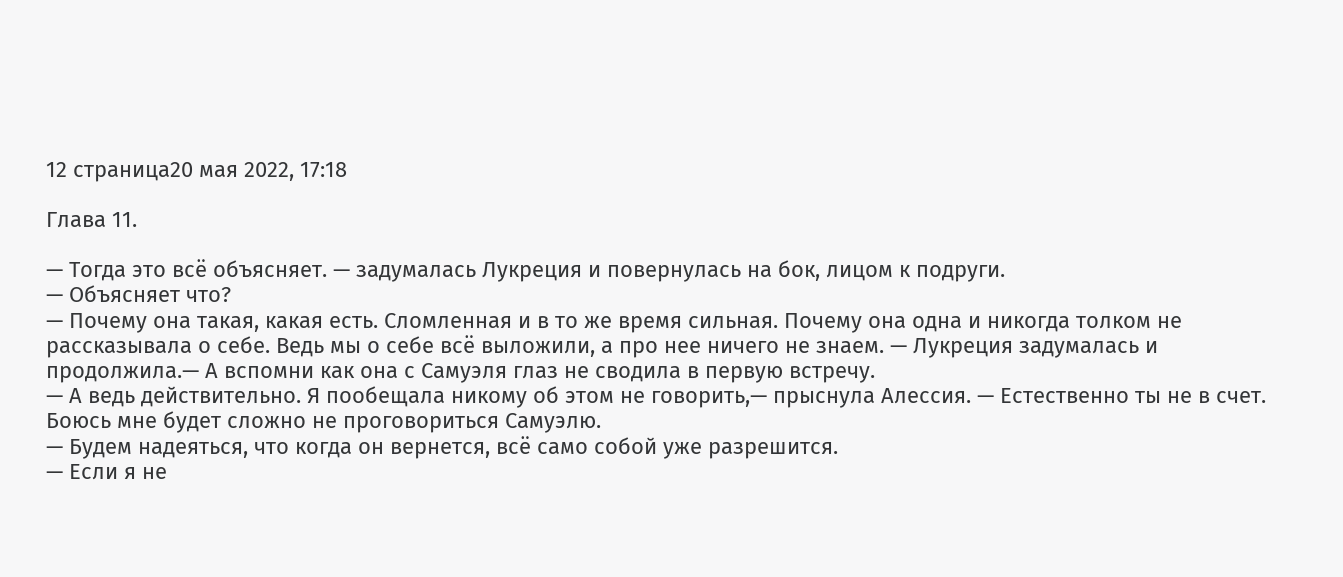12 страница20 мая 2022, 17:18

Глава 11.

— Тогда это всё объясняет. — задумалась Лукреция и повернулась на бок, лицом к подруги.
— Объясняет что?
— Почему она такая, какая есть. Сломленная и в то же время сильная. Почему она одна и никогда толком не рассказывала о себе. Ведь мы о себе всё выложили, а про нее ничего не знаем. — Лукреция задумалась и продолжила.— А вспомни как она с Самуэля глаз не сводила в первую встречу.
— А ведь действительно. Я пообещала никому об этом не говорить,— прыснула Алессия. — Естественно ты не в счет. Боюсь мне будет сложно не проговориться Самуэлю.
— Будем надеяться, что когда он вернется, всё само собой уже разрешится.
— Если я не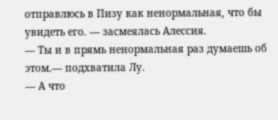отправлюсь в Пизу как ненормальная, что бы увидеть его. — засмеялась Алессия.
— Ты и в прямь ненормальная раз думаешь об этом.— подхватила Лу.
— А что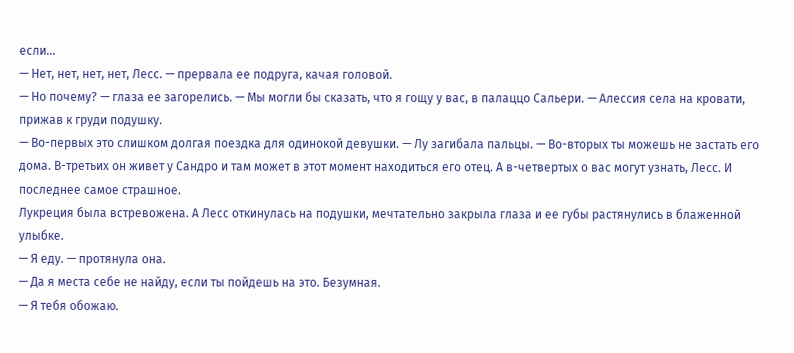если...
— Нет, нет, нет, нет, Лесс. — прервала ее подруга, качая головой.
— Но почему? — глаза ее загорелись. — Мы могли бы сказать, что я гощу у вас, в палаццо Сальери. — Алессия села на кровати, прижав к груди подушку.
— Во-первых это слишком долгая поездка для одинокой девушки. — Лу загибала пальцы. — Во-вторых ты можешь не застать его дома. В-третьих он живет у Сандро и там может в этот момент находиться его отец. А в-четвертых о вас могут узнать, Лесс. И последнее самое страшное.
Лукреция была встревожена. А Лесс откинулась на подушки, мечтательно закрыла глаза и ее губы растянулись в блаженной улыбке.
— Я еду. — протянула она.
— Да я места себе не найду, если ты пойдешь на это. Безумная.
— Я тебя обожаю.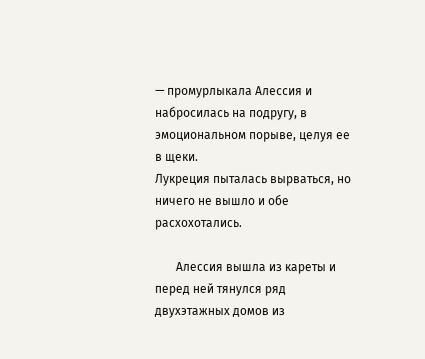— промурлыкала Алессия и набросилась на подругу, в эмоциональном порыве, целуя ее в щеки.
Лукреция пыталась вырваться, но ничего не вышло и обе расхохотались.

       Алессия вышла из кареты и перед ней тянулся ряд двухэтажных домов из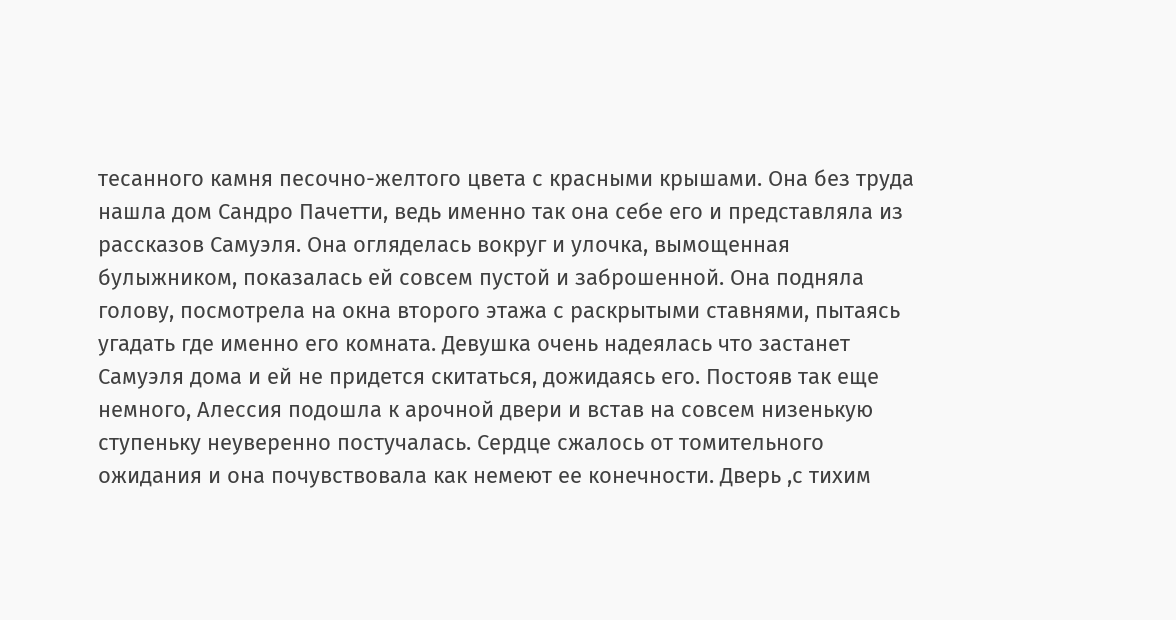тесанного камня песочно-желтого цвета с красными крышами. Она без труда нашла дом Сандро Пачетти, ведь именно так она себе его и представляла из рассказов Самуэля. Она огляделась вокруг и улочка, вымощенная булыжником, показалась ей совсем пустой и заброшенной. Она подняла голову, посмотрела на окна второго этажа с раскрытыми ставнями, пытаясь угадать где именно его комната. Девушка очень надеялась что застанет Самуэля дома и ей не придется скитаться, дожидаясь его. Постояв так еще немного, Алессия подошла к арочной двери и встав на совсем низенькую ступеньку неуверенно постучалась. Сердце сжалось от томительного ожидания и она почувствовала как немеют ее конечности. Дверь ,с тихим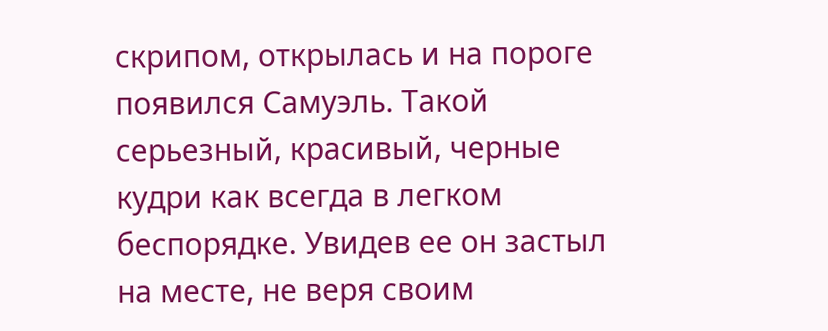скрипом, открылась и на пороге появился Самуэль. Такой серьезный, красивый, черные кудри как всегда в легком беспорядке. Увидев ее он застыл на месте, не веря своим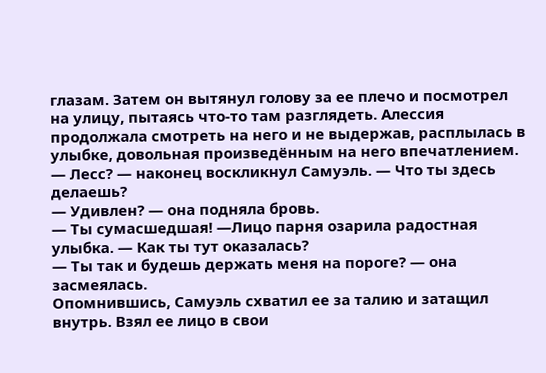глазам. Затем он вытянул голову за ее плечо и посмотрел на улицу, пытаясь что-то там разглядеть. Алессия продолжала смотреть на него и не выдержав, расплылась в улыбке, довольная произведённым на него впечатлением.
— Лесс? — наконец воскликнул Самуэль. — Что ты здесь делаешь?
— Удивлен? — она подняла бровь.
— Ты сумасшедшая! —Лицо парня озарила радостная улыбка. — Как ты тут оказалась?
— Ты так и будешь держать меня на пороге? — она засмеялась.
Опомнившись, Самуэль схватил ее за талию и затащил внутрь. Взял ее лицо в свои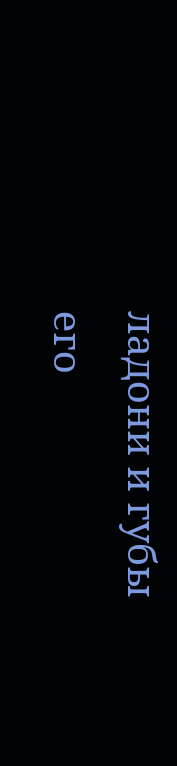ладони и губы его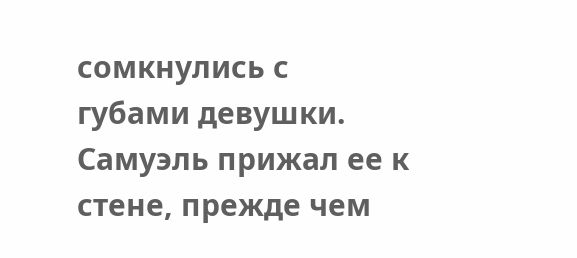сомкнулись с губами девушки. Самуэль прижал ее к стене, прежде чем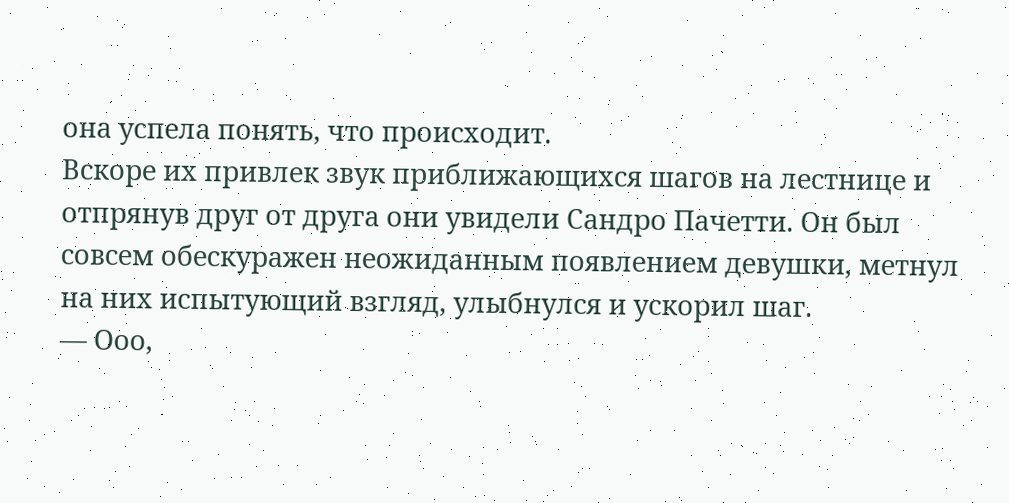она успела понять, что происходит.
Вскоре их привлек звук приближающихся шагов на лестнице и отпрянув друг от друга они увидели Сандро Пачетти. Он был совсем обескуражен неожиданным появлением девушки, метнул на них испытующий взгляд, улыбнулся и ускорил шаг.
— Ооо,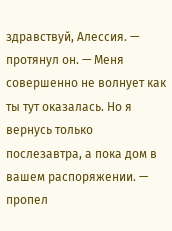здравствуй, Алессия. — протянул он. — Меня совершенно не волнует как ты тут оказалась. Но я вернусь только послезавтра, а пока дом в вашем распоряжении. — пропел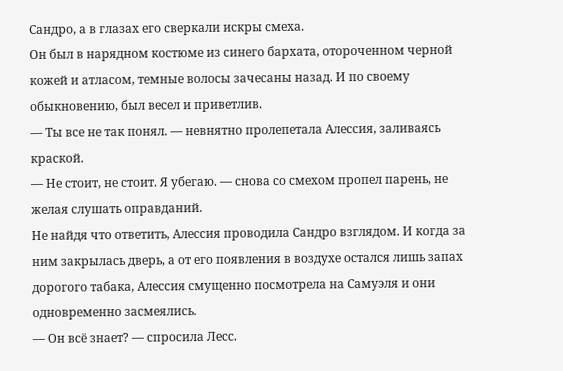Сандро, а в глазах его сверкали искры смеха.
Он был в нарядном костюме из синего бархата, отороченном черной кожей и атласом, темные волосы зачесаны назад. И по своему обыкновению, был весел и приветлив.
— Ты все не так понял. — невнятно пролепетала Алессия, заливаясь краской.
— Не стоит, не стоит. Я убегаю. — снова со смехом пропел парень, не желая слушать оправданий.
Не найдя что ответить, Алессия проводила Сандро взглядом. И когда за ним закрылась дверь, а от его появления в воздухе остался лишь запах дорогого табака, Алессия смущенно посмотрела на Самуэля и они одновременно засмеялись.
— Он всё знает? — спросила Лесс.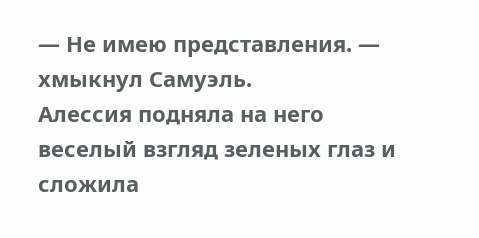— Не имею представления. — хмыкнул Самуэль.
Алессия подняла на него веселый взгляд зеленых глаз и сложила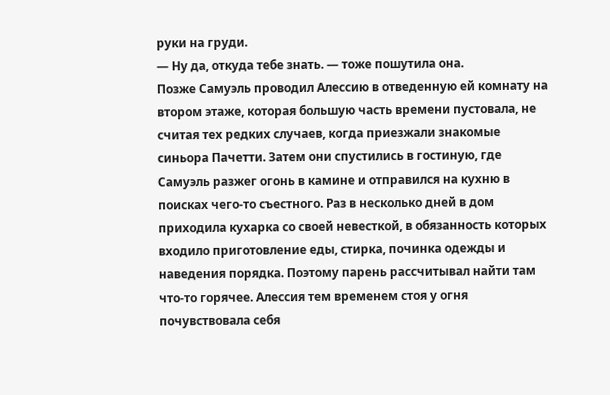руки на груди.
— Ну да, откуда тебе знать. — тоже пошутила она.
Позже Самуэль проводил Алессию в отведенную ей комнату на втором этаже, которая большую часть времени пустовала, не считая тех редких случаев, когда приезжали знакомые синьора Пачетти. Затем они спустились в гостиную, где Самуэль разжег огонь в камине и отправился на кухню в поисках чего-то съестного. Раз в несколько дней в дом приходила кухарка со своей невесткой, в обязанность которых входило приготовление еды, стирка, починка одежды и наведения порядка. Поэтому парень рассчитывал найти там что-то горячее. Алессия тем временем стоя у огня почувствовала себя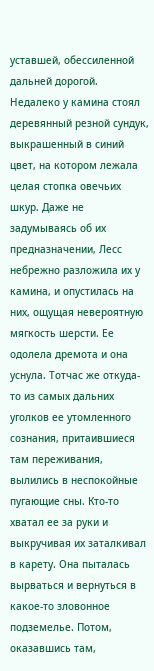уставшей, обессиленной дальней дорогой. Недалеко у камина стоял деревянный резной сундук, выкрашенный в синий цвет, на котором лежала целая стопка овечьих шкур. Даже не задумываясь об их предназначении, Лесс небрежно разложила их у камина, и опустилась на них, ощущая невероятную мягкость шерсти. Ее одолела дремота и она уснула. Тотчас же откуда-то из самых дальних уголков ее утомленного сознания, притаившиеся там переживания, вылились в неспокойные пугающие сны. Кто-то хватал ее за руки и выкручивая их заталкивал в карету. Она пыталась вырваться и вернуться в какое-то зловонное подземелье. Потом, оказавшись там,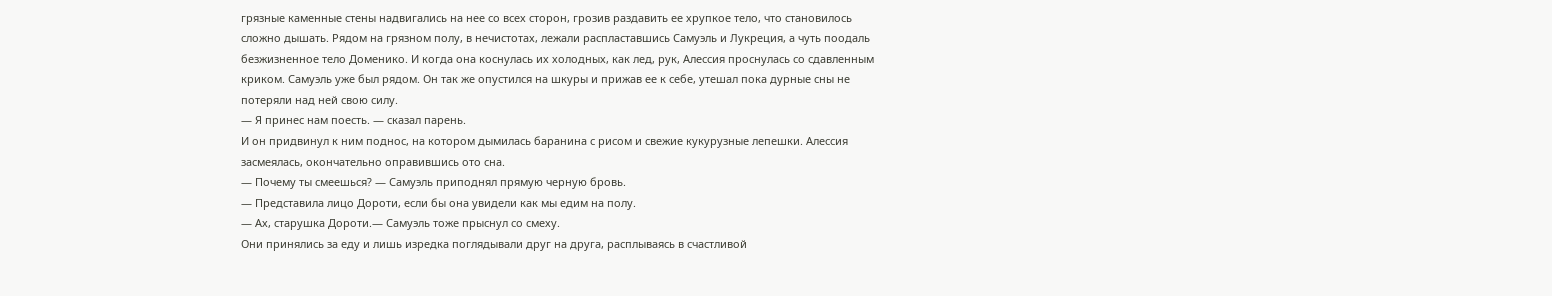грязные каменные стены надвигались на нее со всех сторон, грозив раздавить ее хрупкое тело, что становилось сложно дышать. Рядом на грязном полу, в нечистотах, лежали распластавшись Самуэль и Лукреция, а чуть поодаль безжизненное тело Доменико. И когда она коснулась их холодных, как лед, рук, Алессия проснулась со сдавленным криком. Самуэль уже был рядом. Он так же опустился на шкуры и прижав ее к себе, утешал пока дурные сны не потеряли над ней свою силу.
— Я принес нам поесть. — сказал парень.
И он придвинул к ним поднос, на котором дымилась баранина с рисом и свежие кукурузные лепешки. Алессия засмеялась, окончательно оправившись ото сна.
— Почему ты смеешься? — Самуэль приподнял прямую черную бровь.
— Представила лицо Дороти, если бы она увидели как мы едим на полу.
— Ах, старушка Дороти.— Самуэль тоже прыснул со смеху.
Они принялись за еду и лишь изредка поглядывали друг на друга, расплываясь в счастливой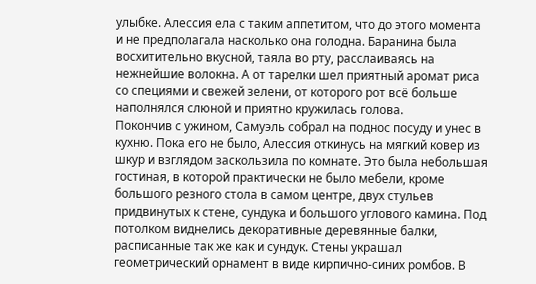улыбке. Алессия ела с таким аппетитом, что до этого момента и не предполагала насколько она голодна. Баранина была восхитительно вкусной, таяла во рту, расслаиваясь на нежнейшие волокна. А от тарелки шел приятный аромат риса со специями и свежей зелени, от которого рот всё больше наполнялся слюной и приятно кружилась голова.
Покончив с ужином, Самуэль собрал на поднос посуду и унес в кухню. Пока его не было, Алессия откинусь на мягкий ковер из шкур и взглядом заскользила по комнате. Это была небольшая гостиная, в которой практически не было мебели, кроме большого резного стола в самом центре, двух стульев придвинутых к стене, сундука и большого углового камина. Под потолком виднелись декоративные деревянные балки, расписанные так же как и сундук. Стены украшал геометрический орнамент в виде кирпично-синих ромбов. В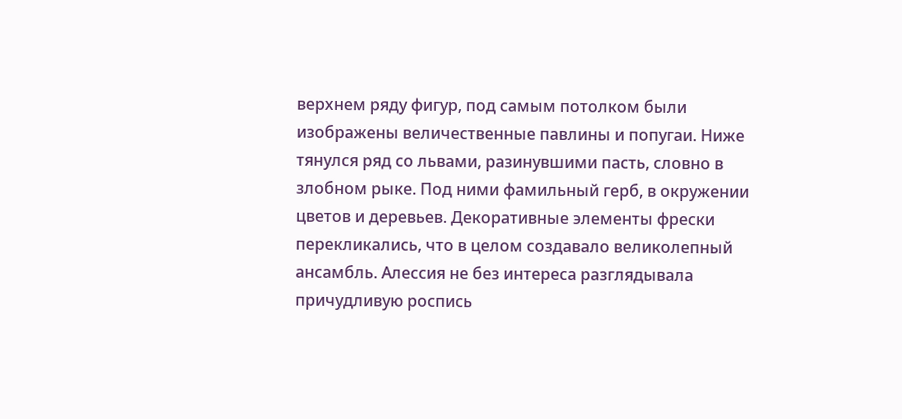верхнем ряду фигур, под самым потолком были изображены величественные павлины и попугаи. Ниже тянулся ряд со львами, разинувшими пасть, словно в злобном рыке. Под ними фамильный герб, в окружении цветов и деревьев. Декоративные элементы фрески перекликались, что в целом создавало великолепный ансамбль. Алессия не без интереса разглядывала причудливую роспись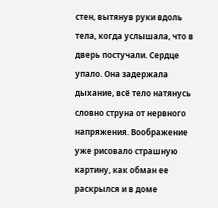стен, вытянув руки вдоль тела, когда услышала, что в дверь постучали. Сердце упало. Она задержала дыхание, всё тело натянусь словно струна от нервного напряжения. Воображение уже рисовало страшную картину, как обман ее раскрылся и в доме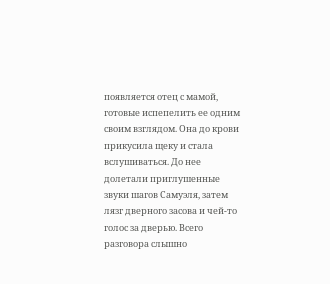появляется отец с мамой, готовые испепелить ее одним своим взглядом. Она до крови прикусила щеку и стала вслушиваться. До нее долетали приглушенные звуки шагов Самуэля, затем лязг дверного засова и чей-то голос за дверью. Всего разговора слышно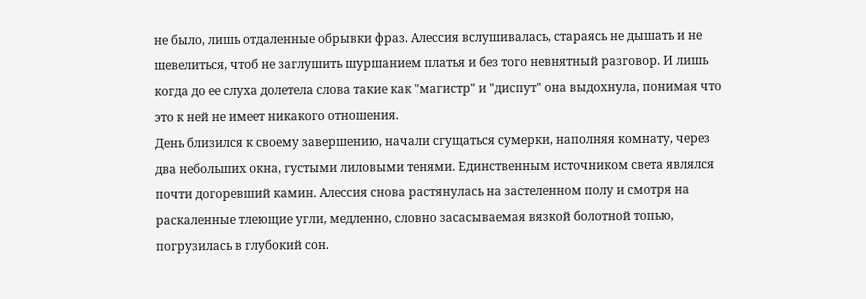не было, лишь отдаленные обрывки фраз. Алессия вслушивалась, стараясь не дышать и не шевелиться, чтоб не заглушить шуршанием платья и без того невнятный разговор. И лишь когда до ее слуха долетела слова такие как "магистр" и "диспут" она выдохнула, понимая что это к ней не имеет никакого отношения.
День близился к своему завершению, начали сгущаться сумерки, наполняя комнату, через два небольших окна, густыми лиловыми тенями. Единственным источником света являлся почти догоревший камин. Алессия снова растянулась на застеленном полу и смотря на раскаленные тлеющие угли, медленно, словно засасываемая вязкой болотной топью, погрузилась в глубокий сон.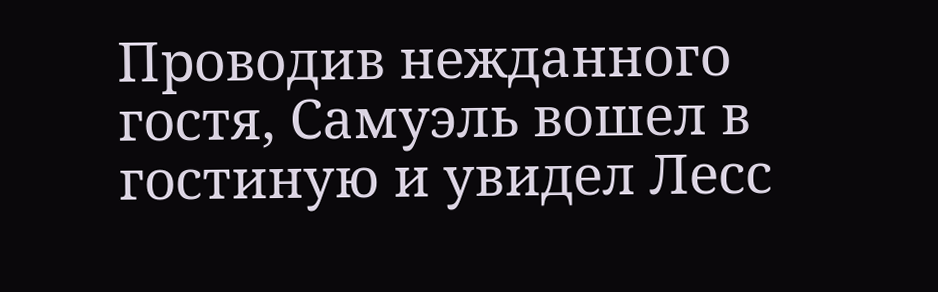Проводив нежданного гостя, Самуэль вошел в гостиную и увидел Лесс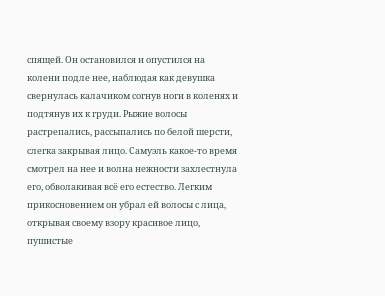спящей. Он остановился и опустился на колени подле нее, наблюдая как девушка свернулась калачиком согнув ноги в коленях и подтянув их к груди. Рыжие волосы растрепались, рассыпались по белой шерсти, слегка закрывая лицо. Самуэль какое-то время смотрел на нее и волна нежности захлестнула его, обволакивая всё его естество. Легким прикосновением он убрал ей волосы с лица, открывая своему взору красивое лицо, пушистые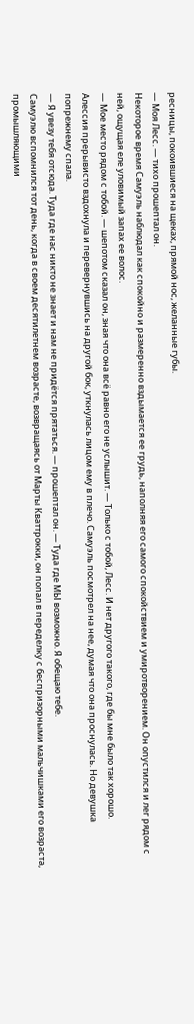ресницы, покоившиеся на щеках, прямой нос, желанные губы.
— Моя Лесс. — тихо прошептал он.
Некоторое время Самуэль наблюдал как спокойно и размеренно вздымается ее грудь, наполняя его самого спокойствием и умиротворением. Он опустился и лег рядом с ней, ощущая еле уловимый запах ее волос.
— Мое место рядом с тобой. — шепотом сказал он, зная что она всё равно его не услышит. — Только с тобой, Лесс. И нет другого такого, где бы мне было так хорошо.
Алессия прерывисто вздохнула и перевернувшись на другой бок, уткнулась лицом ему в плечо. Самуэль посмотрел на нее, думая что она проснулась. Но девушка попрежнему спала.
— Я увезу тебя отсюда. Туда где нас никто не знает и нам не придётся прятаться. — прошептал он. — Туда где МЫ возможно. Я обещаю тебе.
Самуэлю вспомнился тот день, когда в своем десятилетнем возрасте, возвращаясь от Марты Кваттрокки, он попал в переделку с беспризорными мальчишками его возраста, промышляющими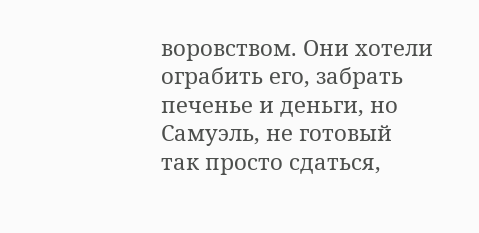воровством. Они хотели ограбить его, забрать печенье и деньги, но Самуэль, не готовый так просто сдаться,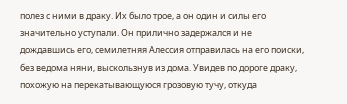полез с ними в драку. Их было трое, а он один и силы его значительно уступали. Он прилично задержался и не дождавшись его, семилетняя Алессия отправилась на его поиски, без ведома няни, выскользнув из дома. Увидев по дороге драку, похожую на перекатывающуюся грозовую тучу, откуда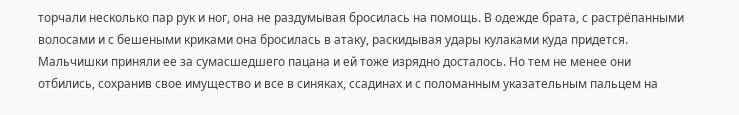торчали несколько пар рук и ног, она не раздумывая бросилась на помощь. В одежде брата, с растрёпанными волосами и с бешеными криками она бросилась в атаку, раскидывая удары кулаками куда придется. Мальчишки приняли ее за сумасшедшего пацана и ей тоже изрядно досталось. Но тем не менее они отбились, сохранив свое имущество и все в синяках, ссадинах и с поломанным указательным пальцем на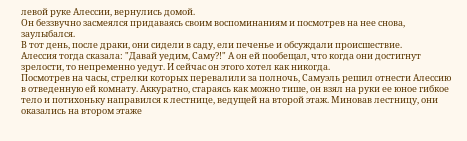левой руке Алессии, вернулись домой.
Он беззвучно засмеялся придаваясь своим воспоминаниям и посмотрев на нее снова, заулыбался.
В тот день, после драки, они сидели в саду, ели печенье и обсуждали происшествие.
Алессия тогда сказала: "Давай уедим, Саму?!" А он ей пообещал, что когда они достигнут зрелости, то непременно уедут. И сейчас он этого хотел как никогда.
Посмотрев на часы, стрелки которых перевалили за полночь, Самуэль решил отнести Алессию в отведенную ей комнату. Аккуратно, стараясь как можно тише, он взял на руки ее юное гибкое тело и потихоньку направился к лестнице, ведущей на второй этаж. Миновав лестницу, они оказались на втором этаже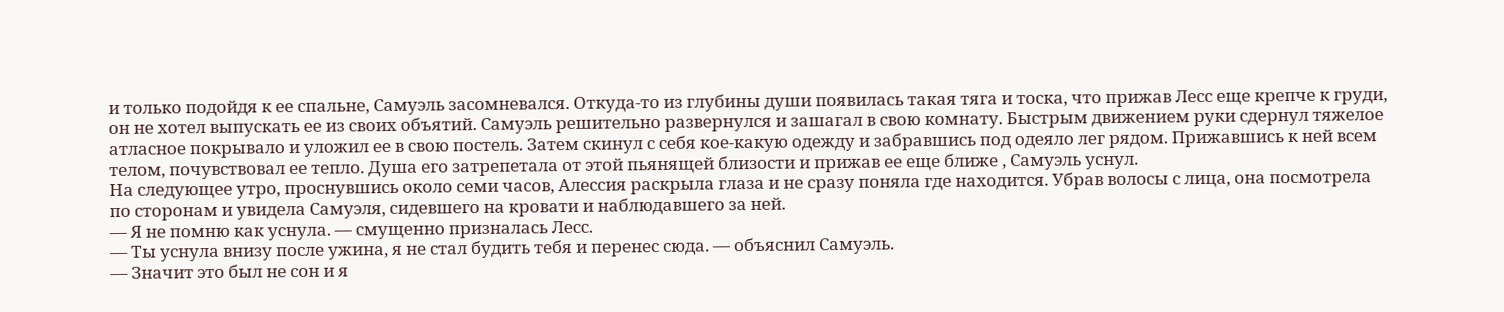и только подойдя к ее спальне, Самуэль засомневался. Откуда-то из глубины души появилась такая тяга и тоска, что прижав Лесс еще крепче к груди, он не хотел выпускать ее из своих объятий. Самуэль решительно развернулся и зашагал в свою комнату. Быстрым движением руки сдернул тяжелое атласное покрывало и уложил ее в свою постель. Затем скинул с себя кое-какую одежду и забравшись под одеяло лег рядом. Прижавшись к ней всем телом, почувствовал ее тепло. Душа его затрепетала от этой пьянящей близости и прижав ее еще ближе , Самуэль уснул.
На следующее утро, проснувшись около семи часов, Алессия раскрыла глаза и не сразу поняла где находится. Убрав волосы с лица, она посмотрела по сторонам и увидела Самуэля, сидевшего на кровати и наблюдавшего за ней.
— Я не помню как уснула. — смущенно призналась Лесс.
— Ты уснула внизу после ужина, я не стал будить тебя и перенес сюда. — объяснил Самуэль.
— Значит это был не сон и я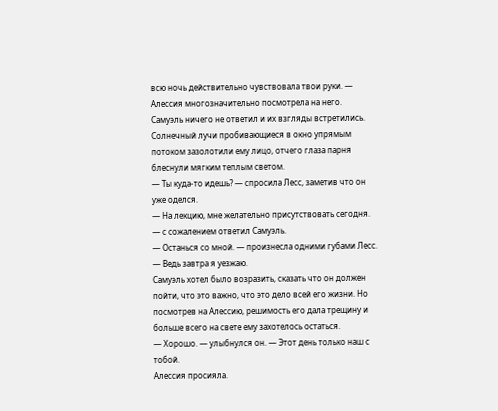всю ночь действительно чувствовала твои руки. — Алессия многозначительно посмотрела на него.
Самуэль ничего не ответил и их взгляды встретились. Солнечный лучи пробивающиеся в окно упрямым потоком зазолотили ему лицо, отчего глаза парня блеснули мягким теплым светом.
— Ты куда-то идешь? — спросила Лесс, заметив что он уже оделся.
— На лекцию, мне желательно присутствовать сегодня. — с сожалением ответил Самуэль.
— Останься со мной. — произнесла одними губами Лесс. — Ведь завтра я уезжаю.
Самуэль хотел было возразить, сказать что он должен пойти, что это важно, что это дело всей его жизни. Но посмотрев на Алессию, решимость его дала трещину и больше всего на свете ему захотелось остаться.
— Хорошо. — улыбнулся он. — Этот день только наш с тобой.
Алессия просияла.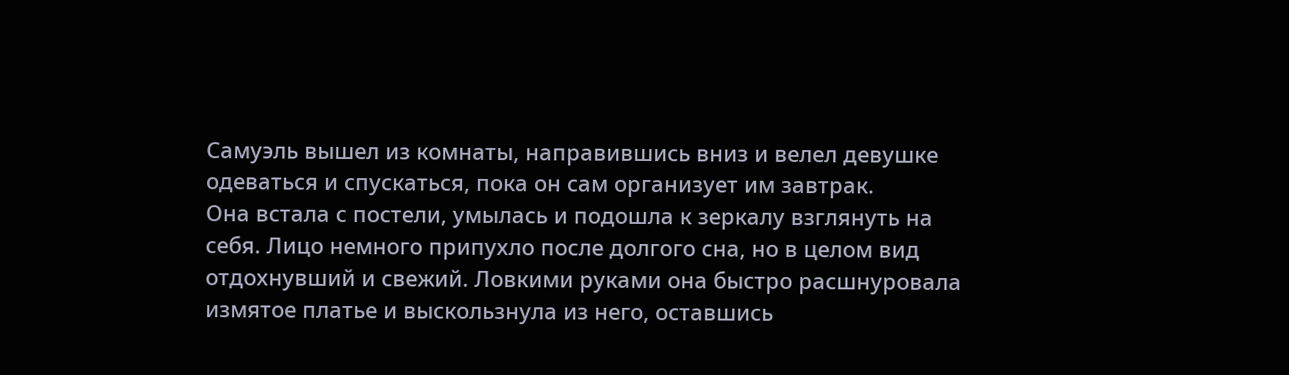Самуэль вышел из комнаты, направившись вниз и велел девушке одеваться и спускаться, пока он сам организует им завтрак.
Она встала с постели, умылась и подошла к зеркалу взглянуть на себя. Лицо немного припухло после долгого сна, но в целом вид отдохнувший и свежий. Ловкими руками она быстро расшнуровала измятое платье и выскользнула из него, оставшись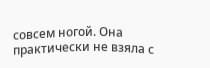совсем ногой. Она практически не взяла с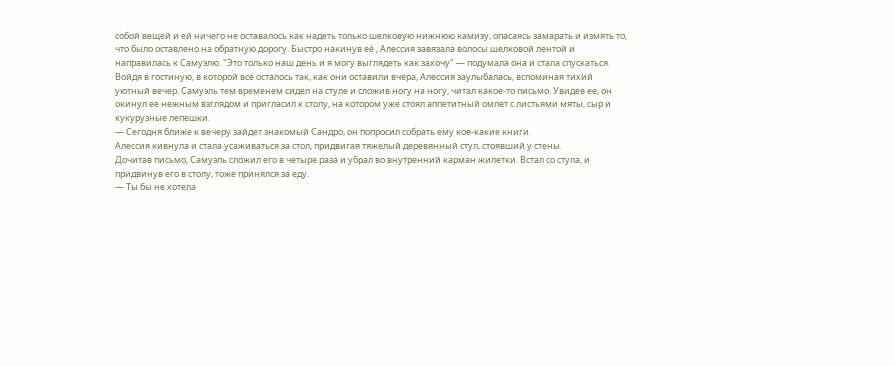собой вещей и ей ничего не оставалось как надеть только шелковую нижнюю камизу, опасаясь замарать и измять то, что было оставлено на обратную дорогу. Быстро накинув её , Алессия завязала волосы шелковой лентой и направилась к Самуэлю. "Это только наш день и я могу выглядеть как захочу" — подумала она и стала спускаться.
Войдя в гостиную, в которой всё осталось так, как они оставили вчера, Алессия заулыбалась, вспоминая тихий уютный вечер. Самуэль тем временем сидел на стуле и сложив ногу на ногу, читал какое-то письмо. Увидев ее, он окинул ее нежным взглядом и пригласил к столу, на котором уже стоял аппетитный омлет с листьями мяты, сыр и кукурузные лепешки.
— Сегодня ближе к вечеру зайдет знакомый Сандро, он попросил собрать ему кое-какие книги.
Алессия кивнула и стала усаживаться за стол, придвигая тяжелый деревянный стул, стоявший у стены.
Дочитав письмо, Самуэль сложил его в четыре раза и убрал во внутренний карман жилетки. Встал со стула, и придвинув его в столу, тоже принялся за еду.
— Ты бы не хотела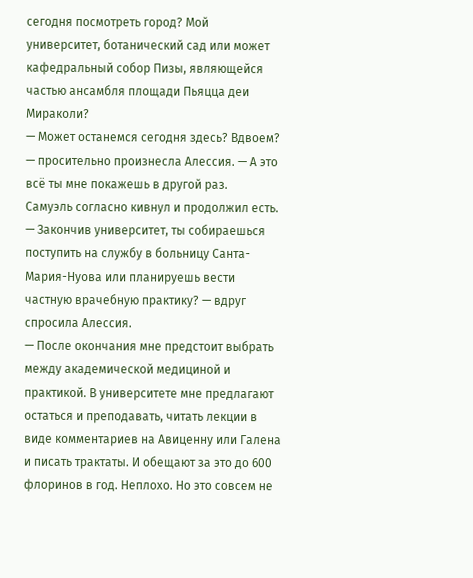сегодня посмотреть город? Мой университет, ботанический сад или может кафедральный собор Пизы, являющейся частью ансамбля площади Пьяцца деи Мираколи?
— Может останемся сегодня здесь? Вдвоем? — просительно произнесла Алессия. — А это всё ты мне покажешь в другой раз.
Самуэль согласно кивнул и продолжил есть.
— Закончив университет, ты собираешься поступить на службу в больницу Санта-Мария-Нуова или планируешь вести частную врачебную практику? — вдруг спросила Алессия.
— После окончания мне предстоит выбрать между академической медициной и практикой. В университете мне предлагают остаться и преподавать, читать лекции в виде комментариев на Авиценну или Галена и писать трактаты. И обещают за это до 600 флоринов в год. Неплохо. Но это совсем не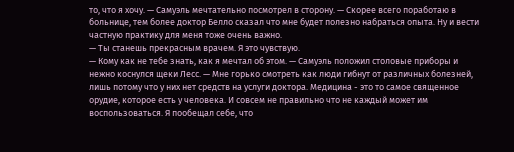то, что я хочу. — Самуэль мечтательно посмотрел в сторону. — Скорее всего поработаю в больнице, тем более доктор Белло сказал что мне будет полезно набраться опыта. Ну и вести частную практику для меня тоже очень важно.
— Ты станешь прекрасным врачем. Я это чувствую.
— Кому как не тебе знать, как я мечтал об этом. — Самуэль положил столовые приборы и нежно коснулся щеки Лесс. — Мне горько смотреть как люди гибнут от различных болезней, лишь потому что у них нет средств на услуги доктора. Медицина - это то самое священное орудие, которое есть у человека. И совсем не правильно что не каждый может им воспользоваться. Я пообещал себе, что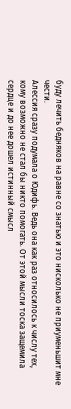буду лечить бедняков на равне со знатью и это нисколько не приуменьшит мне чести.
Алессия сразу подумала о Юдифь. Ведь она как раз относилось к числу тех, кому возможно не стал бы никто помогать. От этой мысли тоска защемила сердце и до нее дошел истинный смысл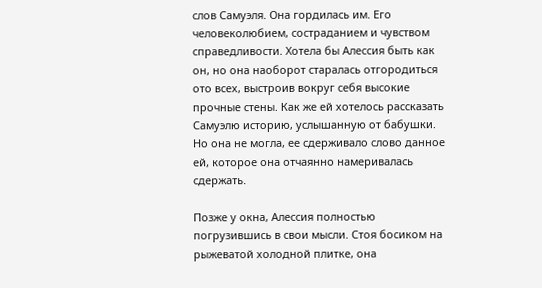слов Самуэля. Она гордилась им. Его человеколюбием, состраданием и чувством справедливости. Хотела бы Алессия быть как он, но она наоборот старалась отгородиться ото всех, выстроив вокруг себя высокие прочные стены. Как же ей хотелось рассказать Самуэлю историю, услышанную от бабушки. Но она не могла, ее сдерживало слово данное ей, которое она отчаянно намеривалась сдержать.

Позже у окна, Алессия полностью погрузившись в свои мысли. Стоя босиком на рыжеватой холодной плитке, она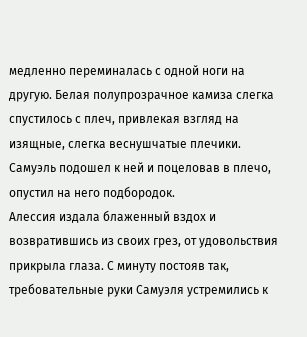медленно переминалась с одной ноги на другую. Белая полупрозрачное камиза слегка спустилось с плеч, привлекая взгляд на изящные, слегка веснушчатые плечики. Самуэль подошел к ней и поцеловав в плечо, опустил на него подбородок.
Алессия издала блаженный вздох и возвратившись из своих грез, от удовольствия прикрыла глаза. С минуту постояв так, требовательные руки Самуэля устремились к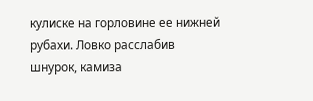кулиске на горловине ее нижней рубахи. Ловко расслабив шнурок, камиза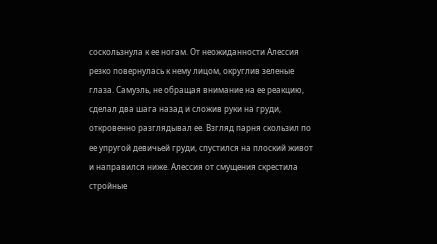соскользнула к ее ногам. От неожиданности Алессия резко повернулась к нему лицом, округлив зеленые глаза. Самуэль, не обращая внимание на ее реакцию, сделал два шага назад и сложив руки на груди, откровенно разглядывал ее. Взгляд парня скользил по ее упругой девичьей груди, спустился на плоский живот и направился ниже. Алессия от смущения скрестила стройные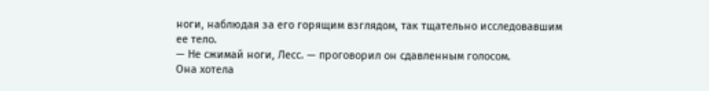ноги, наблюдая за его горящим взглядом, так тщательно исследовавшим ее тело.
— Не сжимай ноги, Лесс. — проговорил он сдавленным голосом.
Она хотела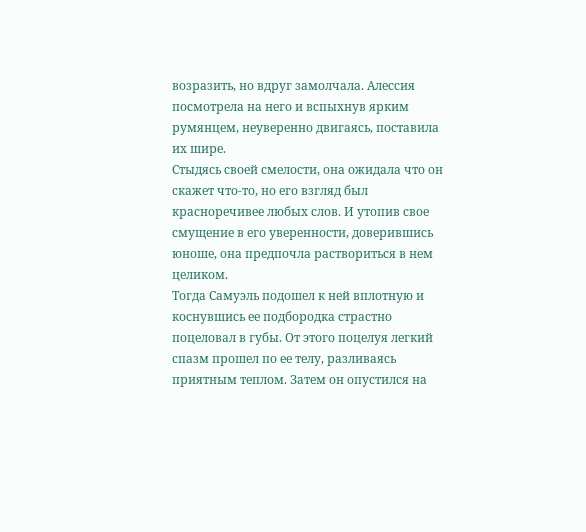возразить, но вдруг замолчала. Алессия посмотрела на него и вспыхнув ярким румянцем, неуверенно двигаясь, поставила их шире.
Стыдясь своей смелости, она ожидала что он скажет что-то, но его взгляд был красноречивее любых слов. И утопив свое смущение в его уверенности, доверившись юноше, она предпочла раствориться в нем целиком.
Тогда Самуэль подошел к ней вплотную и коснувшись ее подбородка страстно поцеловал в губы. От этого поцелуя легкий спазм прошел по ее телу, разливаясь приятным теплом. Затем он опустился на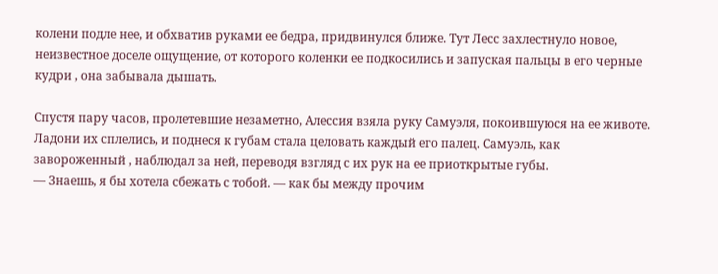колени подле нее, и обхватив руками ее бедра, придвинулся ближе. Тут Лесс захлестнуло новое, неизвестное доселе ощущение, от которого коленки ее подкосились и запуская пальцы в его черные кудри , она забывала дышать.

Спустя пару часов, пролетевшие незаметно, Алессия взяла руку Самуэля, покоившуюся на ее животе. Ладони их сплелись, и поднеся к губам стала целовать каждый его палец. Самуэль, как завороженный , наблюдал за ней, переводя взгляд с их рук на ее приоткрытые губы.
— Знаешь, я бы хотела сбежать с тобой. — как бы между прочим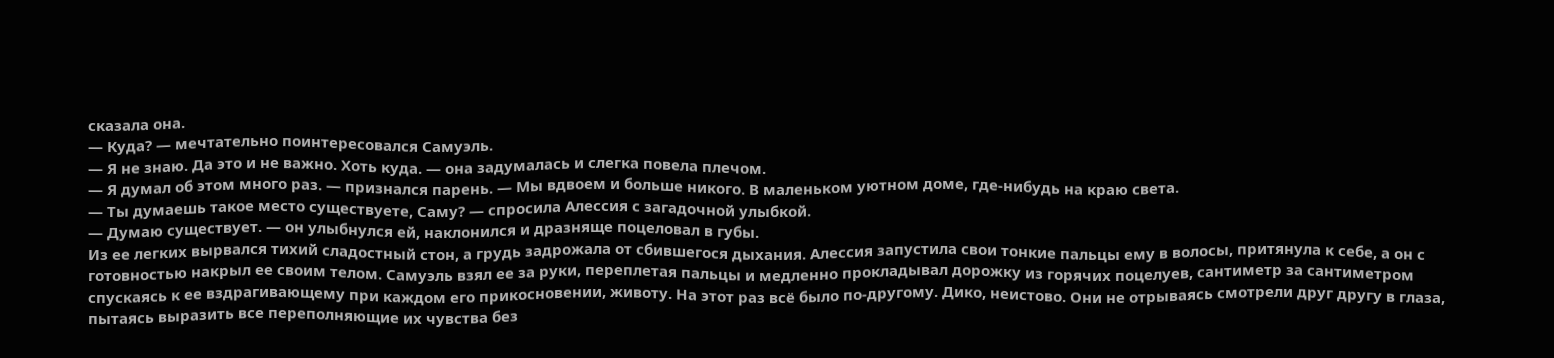сказала она.
— Куда? — мечтательно поинтересовался Самуэль.
— Я не знаю. Да это и не важно. Хоть куда. — она задумалась и слегка повела плечом.
— Я думал об этом много раз. — признался парень. — Мы вдвоем и больше никого. В маленьком уютном доме, где-нибудь на краю света.
— Ты думаешь такое место существуете, Саму? — спросила Алессия с загадочной улыбкой.
— Думаю существует. — он улыбнулся ей, наклонился и дразняще поцеловал в губы.
Из ее легких вырвался тихий сладостный стон, а грудь задрожала от сбившегося дыхания. Алессия запустила свои тонкие пальцы ему в волосы, притянула к себе, а он с готовностью накрыл ее своим телом. Самуэль взял ее за руки, переплетая пальцы и медленно прокладывал дорожку из горячих поцелуев, сантиметр за сантиметром спускаясь к ее вздрагивающему при каждом его прикосновении, животу. На этот раз всё было по-другому. Дико, неистово. Они не отрываясь смотрели друг другу в глаза, пытаясь выразить все переполняющие их чувства без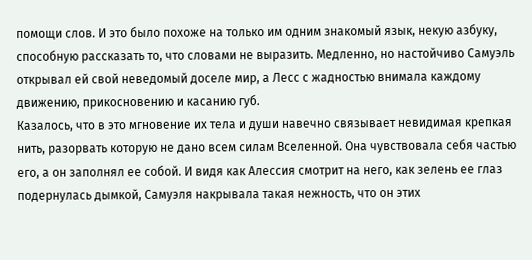помощи слов. И это было похоже на только им одним знакомый язык, некую азбуку, способную рассказать то, что словами не выразить. Медленно, но настойчиво Самуэль открывал ей свой неведомый доселе мир, а Лесс с жадностью внимала каждому движению, прикосновению и касанию губ.
Казалось, что в это мгновение их тела и души навечно связывает невидимая крепкая нить, разорвать которую не дано всем силам Вселенной. Она чувствовала себя частью его, а он заполнял ее собой. И видя как Алессия смотрит на него, как зелень ее глаз подернулась дымкой, Самуэля накрывала такая нежность, что он этих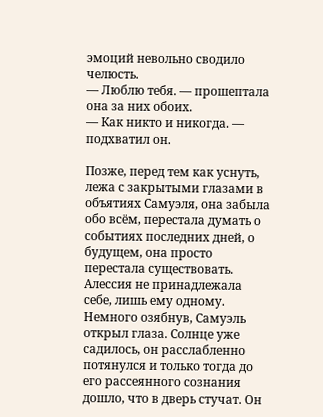эмоций невольно сводило челюсть.
— Люблю тебя. — прошептала она за них обоих.
— Как никто и никогда. — подхватил он.

Позже, перед тем как уснуть, лежа с закрытыми глазами в объятиях Самуэля, она забыла обо всём, перестала думать о событиях последних дней, о будущем, она просто перестала существовать. Алессия не принадлежала себе, лишь ему одному.
Немного озябнув, Самуэль открыл глаза. Солнце уже садилось, он расслабленно потянулся и только тогда до его рассеянного сознания дошло, что в дверь стучат. Он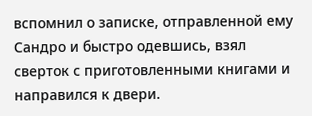вспомнил о записке, отправленной ему Сандро и быстро одевшись, взял сверток с приготовленными книгами и направился к двери.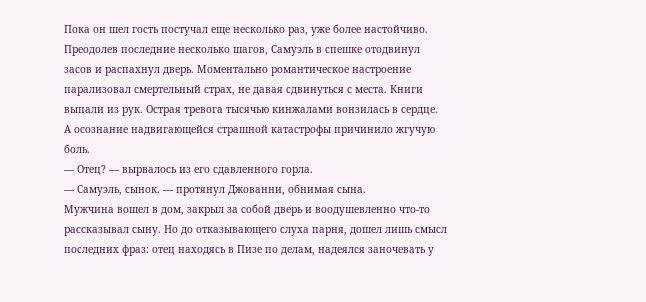Пока он шел гость постучал еще несколько раз, уже более настойчиво.
Преодолев последние несколько шагов, Самуэль в спешке отодвинул засов и распахнул дверь. Моментально романтическое настроение парализовал смертельный страх, не давая сдвинуться с места. Книги выпали из рук. Острая тревога тысячью кинжалами вонзилась в сердце. А осознание надвигающейся страшной катастрофы причинило жгучую боль.
— Отец? — вырвалось из его сдавленного горла.
— Самуэль, сынок. — протянул Джованни, обнимая сына.
Мужчина вошел в дом, закрыл за собой дверь и воодушевленно что-то рассказывал сыну. Но до отказывающего слуха парня, дошел лишь смысл последних фраз: отец находясь в Пизе по делам, надеялся заночевать у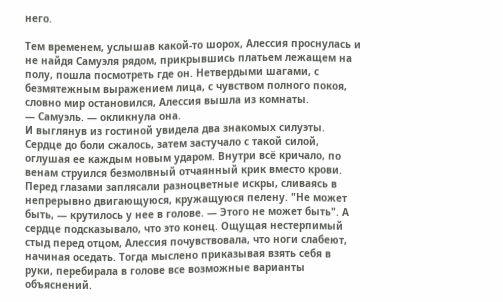него.

Тем временем, услышав какой-то шорох, Алессия проснулась и не найдя Самуэля рядом, прикрывшись платьем лежащем на полу, пошла посмотреть где он. Нетвердыми шагами, с безмятежным выражением лица, с чувством полного покоя, словно мир остановился, Алессия вышла из комнаты.
— Самуэль. — окликнула она.
И выглянув из гостиной увидела два знакомых силуэты. Сердце до боли сжалось, затем застучало с такой силой, оглушая ее каждым новым ударом. Внутри всё кричало, по венам струился безмолвный отчаянный крик вместо крови. Перед глазами заплясали разноцветные искры, сливаясь в непрерывно двигающуюся, кружащуюся пелену. "Не может быть, — крутилось у нее в голове. — Этого не может быть". А сердце подсказывало, что это конец. Ощущая нестерпимый стыд перед отцом, Алессия почувствовала, что ноги слабеют, начиная оседать. Тогда мыслено приказывая взять себя в руки, перебирала в голове все возможные варианты объяснений.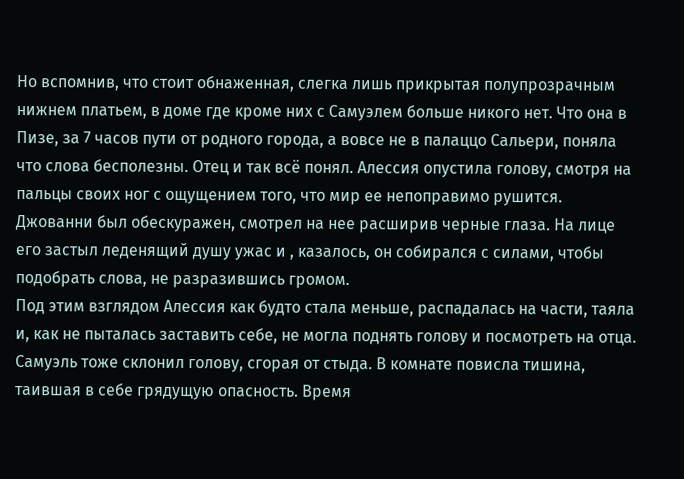Но вспомнив, что стоит обнаженная, слегка лишь прикрытая полупрозрачным нижнем платьем, в доме где кроме них с Самуэлем больше никого нет. Что она в Пизе, за 7 часов пути от родного города, а вовсе не в палаццо Сальери, поняла что слова бесполезны. Отец и так всё понял. Алессия опустила голову, смотря на пальцы своих ног с ощущением того, что мир ее непоправимо рушится.
Джованни был обескуражен, смотрел на нее расширив черные глаза. На лице его застыл леденящий душу ужас и , казалось, он собирался с силами, чтобы подобрать слова, не разразившись громом.
Под этим взглядом Алессия как будто стала меньше, распадалась на части, таяла и, как не пыталась заставить себе, не могла поднять голову и посмотреть на отца.
Самуэль тоже склонил голову, сгорая от стыда. В комнате повисла тишина, таившая в себе грядущую опасность. Время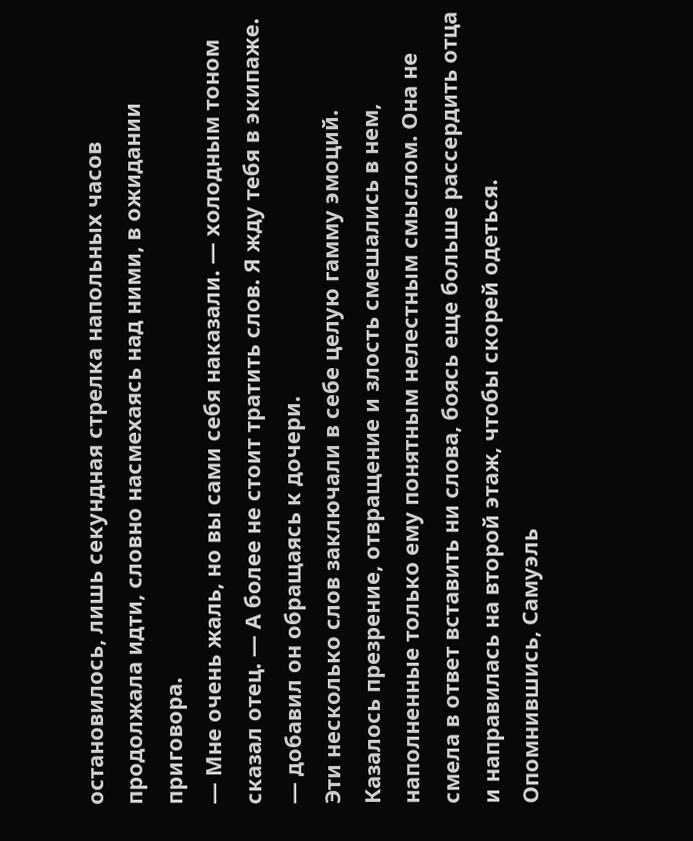остановилось, лишь секундная стрелка напольных часов продолжала идти, словно насмехаясь над ними, в ожидании приговора.
— Мне очень жаль, но вы сами себя наказали. — холодным тоном сказал отец. — А более не стоит тратить слов. Я жду тебя в экипаже. — добавил он обращаясь к дочери.
Эти несколько слов заключали в себе целую гамму эмоций. Казалось презрение, отвращение и злость смешались в нем, наполненные только ему понятным нелестным смыслом. Она не смела в ответ вставить ни слова, боясь еще больше рассердить отца и направилась на второй этаж, чтобы скорей одеться.
Опомнившись, Самуэль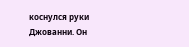коснулся руки Джованни. Он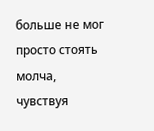больше не мог просто стоять молча, чувствуя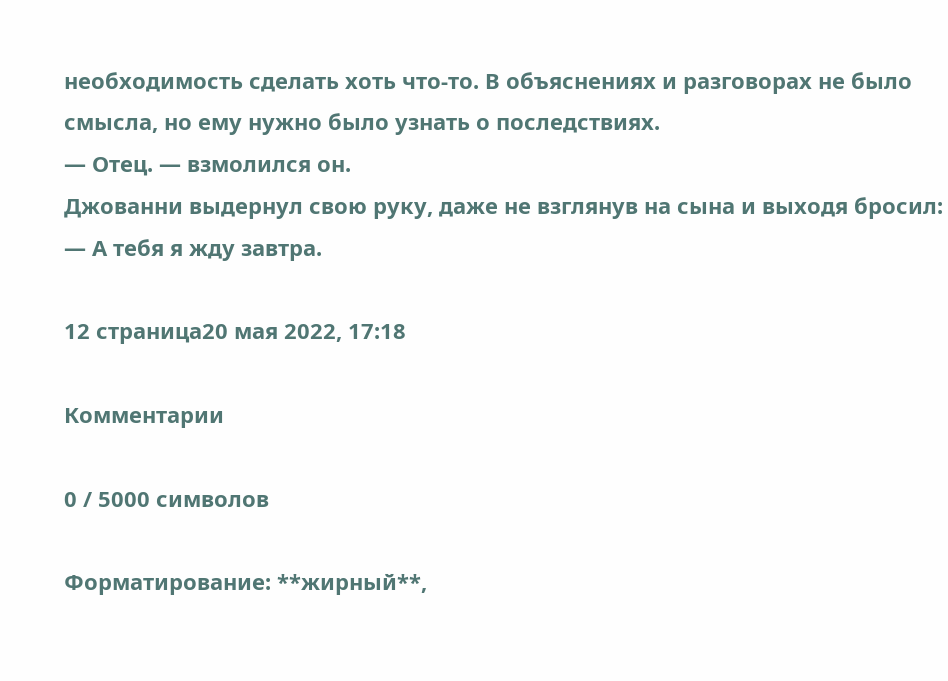необходимость сделать хоть что-то. В объяснениях и разговорах не было смысла, но ему нужно было узнать о последствиях.
— Отец. — взмолился он.
Джованни выдернул свою руку, даже не взглянув на сына и выходя бросил:
— А тебя я жду завтра.

12 страница20 мая 2022, 17:18

Комментарии

0 / 5000 символов

Форматирование: **жирный**,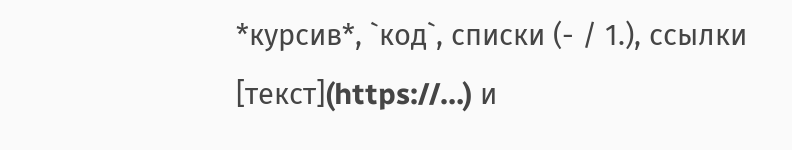*курсив*, `код`, списки (- / 1.), ссылки [текст](https://…) и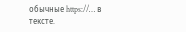обычные https://… в тексте.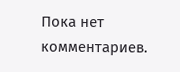Пока нет комментариев.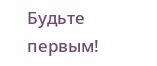Будьте первым!